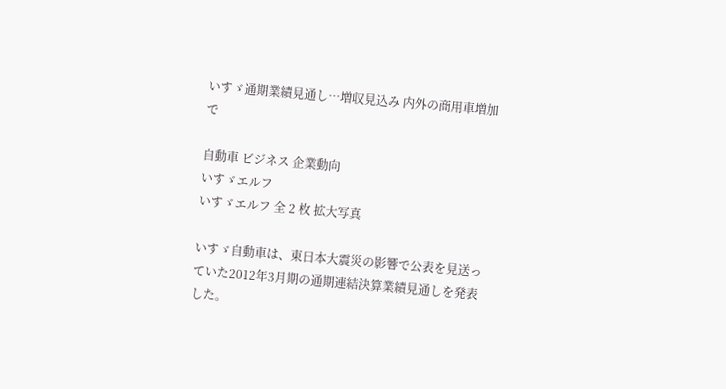いすゞ通期業績見通し…増収見込み 内外の商用車増加で

自動車 ビジネス 企業動向
いすゞエルフ
いすゞエルフ 全 2 枚 拡大写真

いすゞ自動車は、東日本大震災の影響で公表を見送っていた2012年3月期の通期連結決算業績見通しを発表した。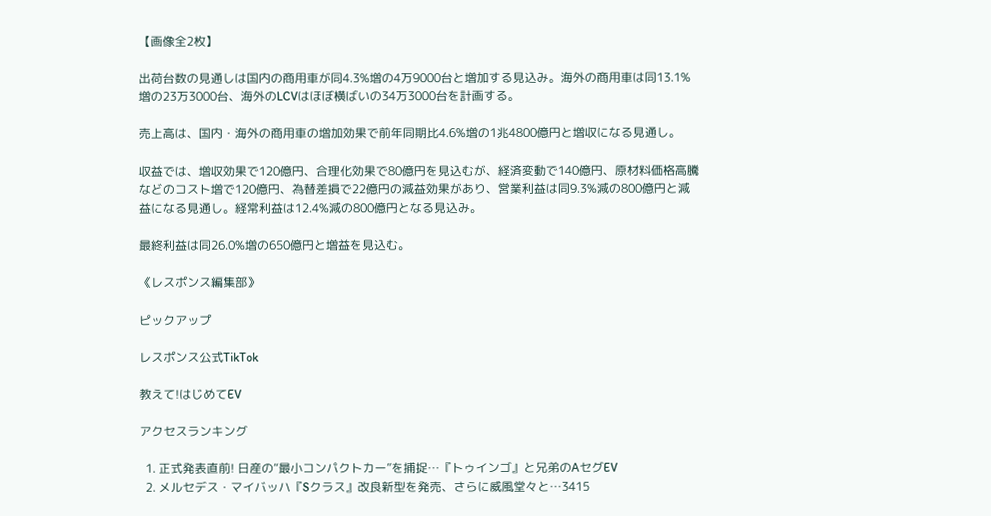【画像全2枚】

出荷台数の見通しは国内の商用車が同4.3%増の4万9000台と増加する見込み。海外の商用車は同13.1%増の23万3000台、海外のLCVはほぼ横ばいの34万3000台を計画する。

売上高は、国内・海外の商用車の増加効果で前年同期比4.6%増の1兆4800億円と増収になる見通し。

収益では、増収効果で120億円、合理化効果で80億円を見込むが、経済変動で140億円、原材料価格高騰などのコスト増で120億円、為替差損で22億円の減益効果があり、営業利益は同9.3%減の800億円と減益になる見通し。経常利益は12.4%減の800億円となる見込み。

最終利益は同26.0%増の650億円と増益を見込む。

《レスポンス編集部》

ピックアップ

レスポンス公式TikTok

教えて!はじめてEV

アクセスランキング

  1. 正式発表直前! 日産の“最小コンパクトカー”を捕捉…『トゥインゴ』と兄弟のAセグEV
  2. メルセデス・マイバッハ『Sクラス』改良新型を発売、さらに威風堂々と…3415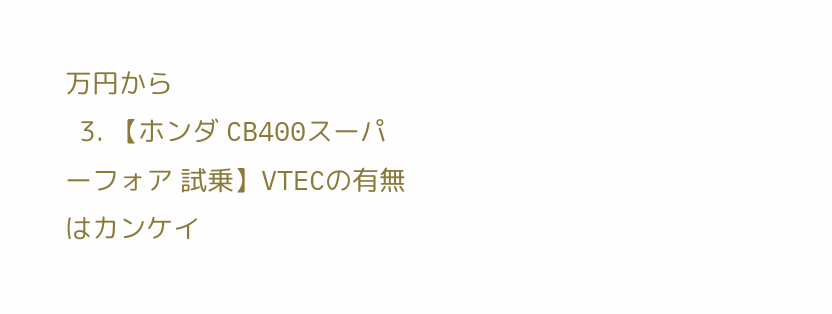万円から
  3. 【ホンダ CB400スーパーフォア 試乗】VTECの有無はカンケイ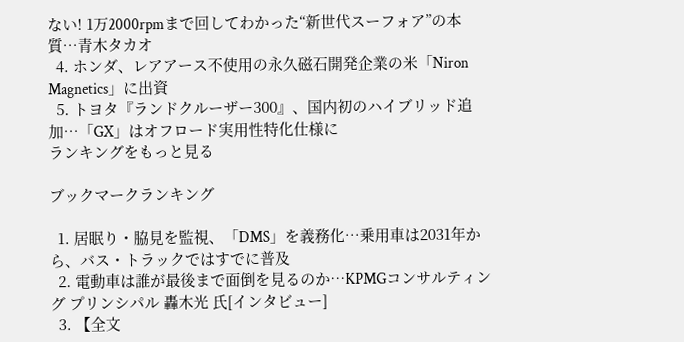ない! 1万2000rpmまで回してわかった“新世代スーフォア”の本質…青木タカオ
  4. ホンダ、レアアース不使用の永久磁石開発企業の米「Niron Magnetics」に出資
  5. トヨタ『ランドクルーザー300』、国内初のハイブリッド追加…「GX」はオフロード実用性特化仕様に
ランキングをもっと見る

ブックマークランキング

  1. 居眠り・脇見を監視、「DMS」を義務化…乗用車は2031年から、バス・トラックではすでに普及
  2. 電動車は誰が最後まで面倒を見るのか…KPMGコンサルティング プリンシパル 轟木光 氏[インタビュー]
  3. 【全文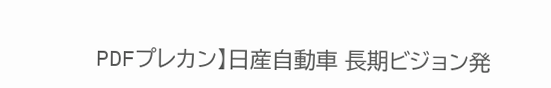PDFプレカン】日産自動車 長期ビジョン発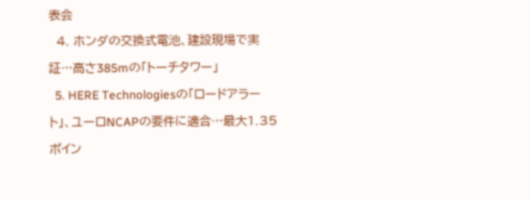表会
  4. ホンダの交換式電池、建設現場で実証…高さ385mの「トーチタワー」
  5. HERE Technologiesの「ロードアラート」、ユーロNCAPの要件に適合…最大1.35ポイン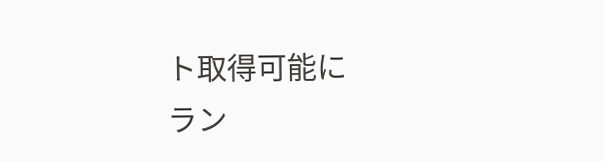ト取得可能に
ラン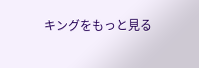キングをもっと見る